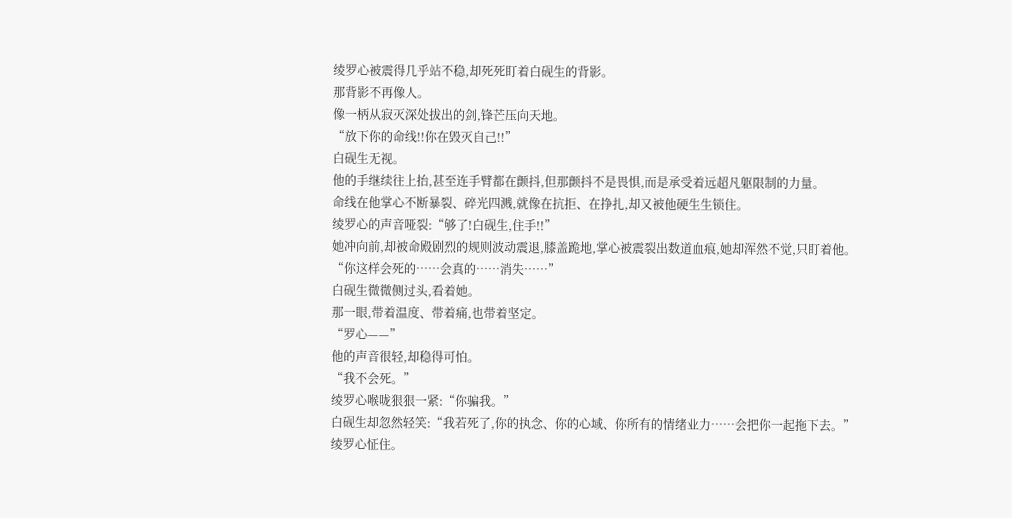绫罗心被震得几乎站不稳,却死死盯着白砚生的背影。
那背影不再像人。
像一柄从寂灭深处拔出的剑,锋芒压向天地。
“放下你的命线!!你在毁灭自己!!”
白砚生无视。
他的手继续往上抬,甚至连手臂都在颤抖,但那颤抖不是畏惧,而是承受着远超凡躯限制的力量。
命线在他掌心不断暴裂、碎光四溅,就像在抗拒、在挣扎,却又被他硬生生锁住。
绫罗心的声音哑裂:“够了!白砚生,住手!!”
她冲向前,却被命殿剧烈的规则波动震退,膝盖跪地,掌心被震裂出数道血痕,她却浑然不觉,只盯着他。
“你这样会死的……会真的……消失……”
白砚生微微侧过头,看着她。
那一眼,带着温度、带着痛,也带着坚定。
“罗心——”
他的声音很轻,却稳得可怕。
“我不会死。”
绫罗心喉咙狠狠一紧:“你骗我。”
白砚生却忽然轻笑:“我若死了,你的执念、你的心域、你所有的情绪业力……会把你一起拖下去。”
绫罗心怔住。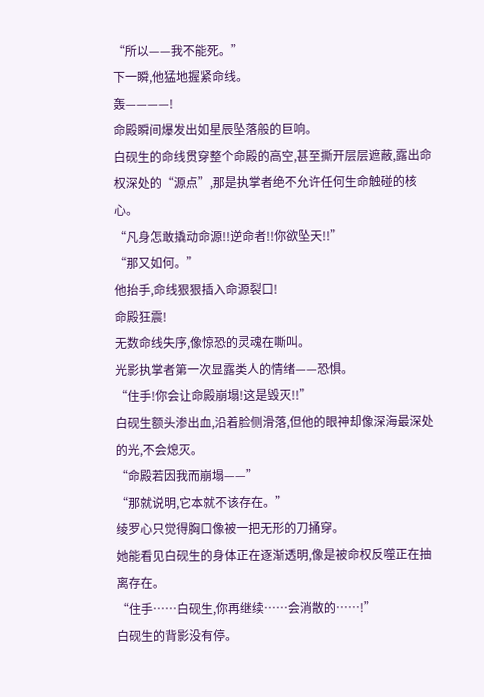“所以——我不能死。”
下一瞬,他猛地握紧命线。
轰————!
命殿瞬间爆发出如星辰坠落般的巨响。
白砚生的命线贯穿整个命殿的高空,甚至撕开层层遮蔽,露出命权深处的“源点”,那是执掌者绝不允许任何生命触碰的核心。
“凡身怎敢撬动命源!!逆命者!!你欲坠天!!”
“那又如何。”
他抬手,命线狠狠插入命源裂口!
命殿狂震!
无数命线失序,像惊恐的灵魂在嘶叫。
光影执掌者第一次显露类人的情绪——恐惧。
“住手!你会让命殿崩塌!这是毁灭!!”
白砚生额头渗出血,沿着脸侧滑落,但他的眼神却像深海最深处的光,不会熄灭。
“命殿若因我而崩塌——”
“那就说明,它本就不该存在。”
绫罗心只觉得胸口像被一把无形的刀捅穿。
她能看见白砚生的身体正在逐渐透明,像是被命权反噬正在抽离存在。
“住手……白砚生,你再继续……会消散的……!”
白砚生的背影没有停。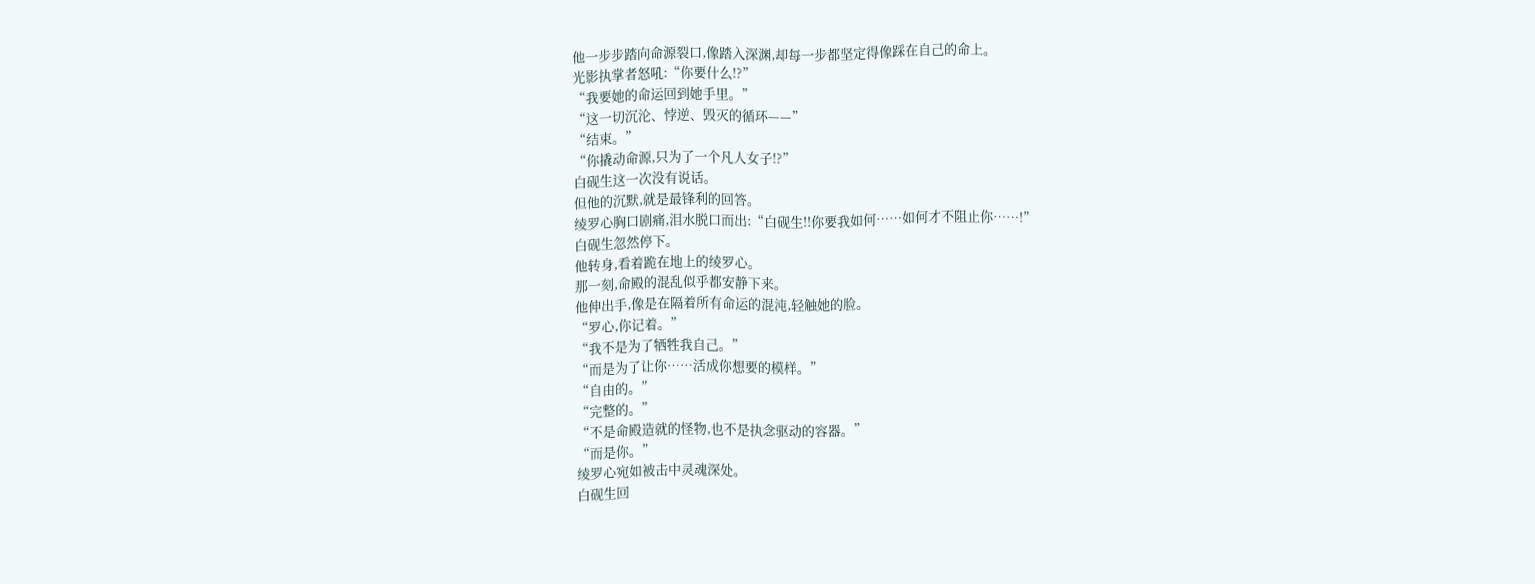他一步步踏向命源裂口,像踏入深渊,却每一步都坚定得像踩在自己的命上。
光影执掌者怒吼:“你要什么!?”
“我要她的命运回到她手里。”
“这一切沉沦、悖逆、毁灭的循环——”
“结束。”
“你撬动命源,只为了一个凡人女子!?”
白砚生这一次没有说话。
但他的沉默,就是最锋利的回答。
绫罗心胸口剧痛,泪水脱口而出:“白砚生!!你要我如何……如何才不阻止你……!”
白砚生忽然停下。
他转身,看着跪在地上的绫罗心。
那一刻,命殿的混乱似乎都安静下来。
他伸出手,像是在隔着所有命运的混沌,轻触她的脸。
“罗心,你记着。”
“我不是为了牺牲我自己。”
“而是为了让你……活成你想要的模样。”
“自由的。”
“完整的。”
“不是命殿造就的怪物,也不是执念驱动的容器。”
“而是你。”
绫罗心宛如被击中灵魂深处。
白砚生回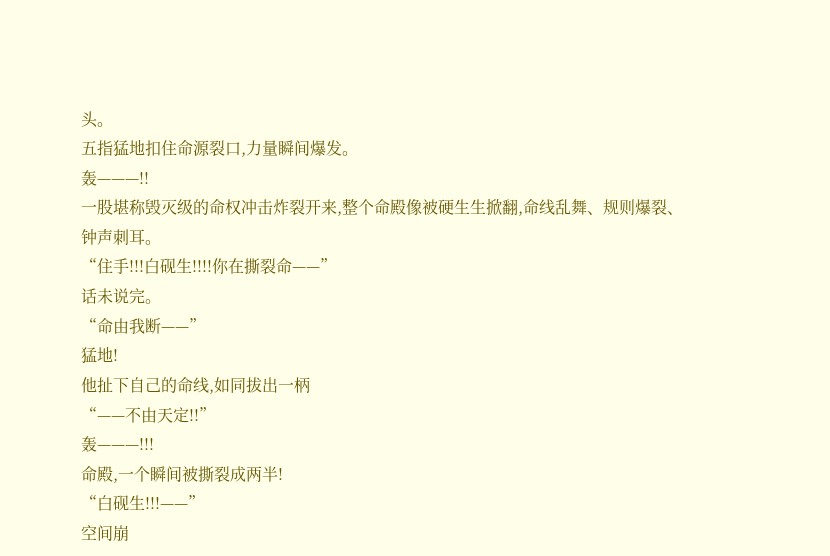头。
五指猛地扣住命源裂口,力量瞬间爆发。
轰———!!
一股堪称毁灭级的命权冲击炸裂开来,整个命殿像被硬生生掀翻,命线乱舞、规则爆裂、钟声刺耳。
“住手!!!白砚生!!!!你在撕裂命——”
话未说完。
“命由我断——”
猛地!
他扯下自己的命线,如同拔出一柄
“——不由天定!!”
轰———!!!
命殿,一个瞬间被撕裂成两半!
“白砚生!!!——”
空间崩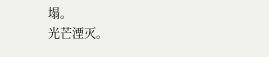塌。
光芒湮灭。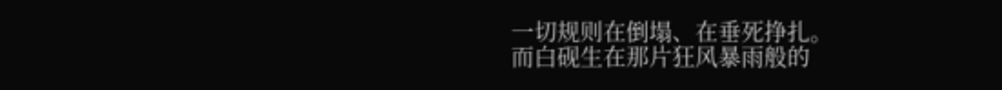一切规则在倒塌、在垂死挣扎。
而白砚生在那片狂风暴雨般的